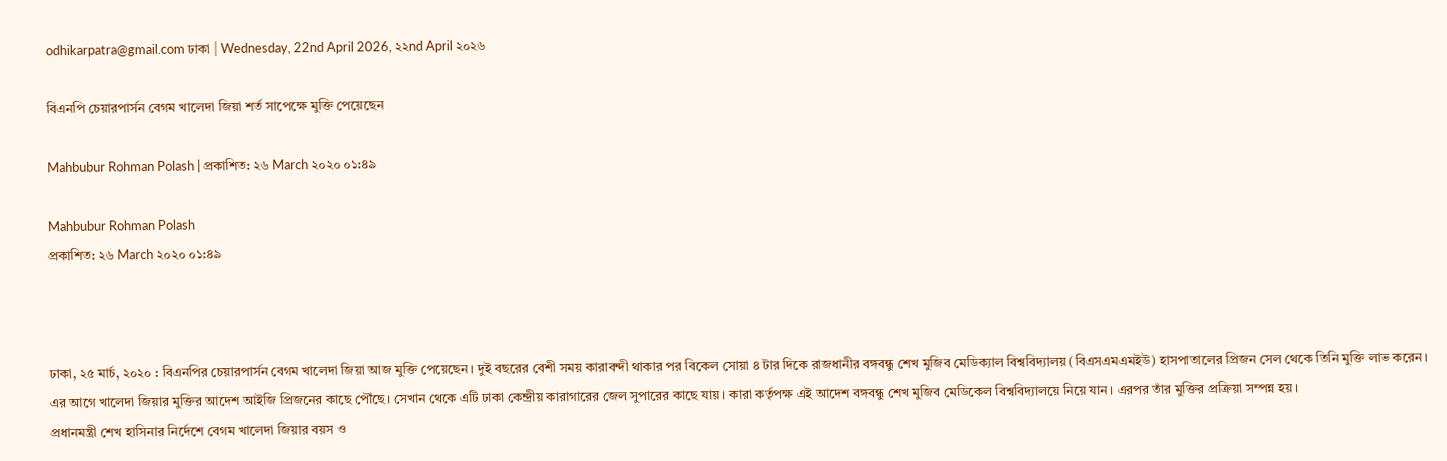odhikarpatra@gmail.com ঢাকা | Wednesday, 22nd April 2026, ২২nd April ২০২৬

বিএনপি চেয়ারপার্সন বেগম খালেদা জিয়া শর্ত সাপেক্ষে মুক্তি পেয়েছেন

Mahbubur Rohman Polash | প্রকাশিত: ২৬ March ২০২০ ০১:৪৯

Mahbubur Rohman Polash
প্রকাশিত: ২৬ March ২০২০ ০১:৪৯



ঢাকা, ২৫ মার্চ, ২০২০ : বিএনপির চেয়ারপার্সন বেগম খালেদা জিয়া আজ মুক্তি পেয়েছেন। দুই বছরের বেশী সময় কারাবন্দী থাকার পর বিকেল সোয়া ৪ টার দিকে রাজধানীর বঙ্গবন্ধু শেখ মুজিব মেডিক্যাল বিশ্ববিদ্যালয় (বিএসএমএমইউ) হাসপাতালের প্রিজন সেল থেকে তিনি মুক্তি লাভ করেন।
এর আগে খালেদা জিয়ার মুক্তির আদেশ আইজি প্রিজনের কাছে পৌঁছে। সেখান থেকে এটি ঢাকা কেন্দ্রীয় কারাগারের জেল সুপারের কাছে যায়। কারা কর্তৃপক্ষ এই আদেশ বঙ্গবন্ধু শেখ মুজিব মেডিকেল বিশ্ববিদ্যালয়ে নিয়ে যান। এরপর তাঁর মুক্তির প্রক্রিয়া সম্পন্ন হয়।
প্রধানমন্ত্রী শেখ হাসিনার নির্দেশে বেগম খালেদা জিয়ার বয়স ও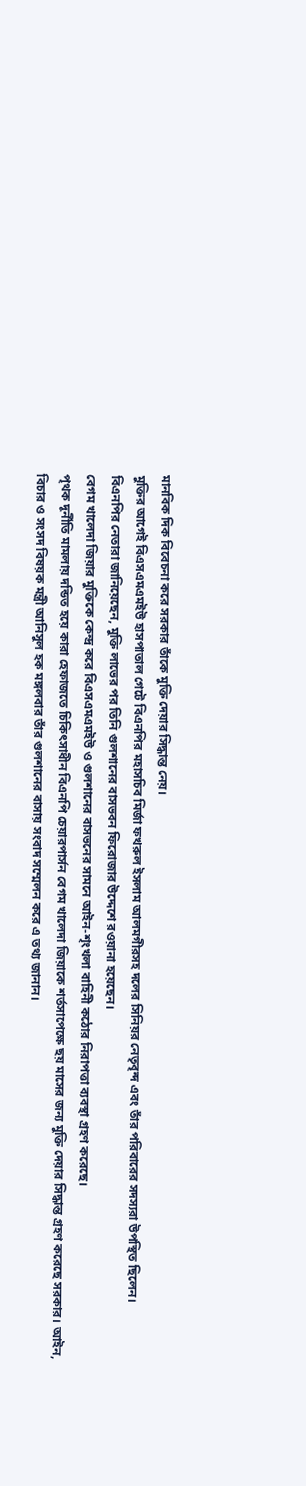মানবিক দিক বিবেচনা করে সরকার তাঁকে মুক্তি দেয়ার সিদ্ধান্ত নেয়।
মুক্তির আগেই বিএসএমএমইউ হাসপাতাল গেটে বিএনপির মহাসচিব মির্জা ফখরুল ইসলাম আলমগীরসহ দলের সিনিয়র নেতৃবৃন্দ এবং তাঁর পরিবারের সদস্যরা উপস্থিত ছিলেন।
বিএনপির নেতারা জানিয়েছেন, মুক্তি লাভের পর তিনি গুলশানের বাসভবন ফিরোজার উদ্দেশে রওয়ানা হয়েছেন।
বেগম খালেদা জিয়ার মুক্তিকে কেন্দ্র করে বিএসএমএমইউ ও গুলশানের বাসভনের সামনে আইন-শৃংখলা বাহিনী কঠোর নিরাপত্তা ব্যবস্থা গ্রহণ করেছে।
পৃথক দূর্নীতি মামলায় দন্ডিত হয়ে কারা হেফাজতে চিকিৎসাধীন বিএনপি চেয়ারপার্সন বেগম খালেদা জিয়াকে শর্তসাপেক্ষে ছয় মাসের জন্য মুক্তি দেয়ার সিদ্ধান্ত গ্রহণ করেছে সরকার। আইন, বিচার ও সংসদ বিষয়ক মন্ত্রী আনিসুল হক মঙ্গলবার তাঁর গুলশানের বাসায় সংবাদ সম্মেলন করে এ তথ্য জানান।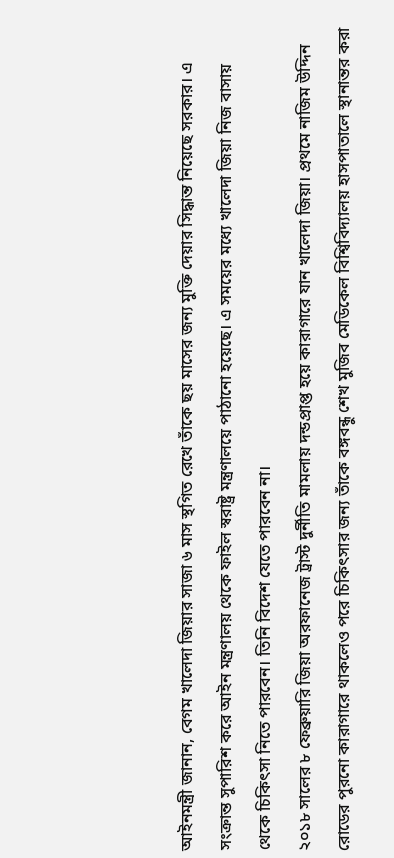আইনমন্ত্রী জানান, বেগম খালেদা জিয়ার সাজা ৬ মাস স্থগিত রেখে তাঁকে ছয় মাসের জন্য মুক্তি দেয়ার সিদ্ধান্ত নিয়েছে সরকার। এ সংক্রান্ত সুপারিশ করে আইন মন্ত্রণালয় থেকে ফাইল স্বরাষ্ট্র মন্ত্রণালয়ে পাঠানো হয়েছে। এ সময়ের মধ্যে খালেদা জিয়া নিজ বাসায় থেকে চিকিৎসা নিতে পারবেন। তিনি বিদেশ যেতে পারবেন না।
২০১৮ সালের ৮ ফেব্রুয়ারি জিয়া অরফানেজ ট্রাস্ট দুর্নীতি মামলায় দন্ডপ্রাপ্ত হয়ে কারাগারে যান খালেদা জিয়া। প্রথমে নাজিম উদ্দিন রোডের পুরনো কারাগারে থাকলেও পরে চিকিৎসার জন্য তাঁকে বঙ্গবন্ধু শেখ মুজিব মেডিকেল বিশ্বিবিদ্যালয় হাসপাতালে স্থানান্তর করা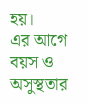হয়।
এর আগে বয়স ও অসুস্থতার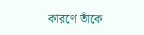কারণে তাঁকে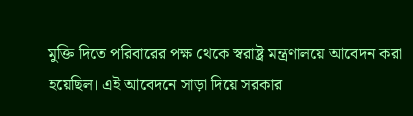মুক্তি দিতে পরিবারের পক্ষ থেকে স্বরাষ্ট্র মন্ত্রণালয়ে আবেদন করা হয়েছিল। এই আবেদনে সাড়া দিয়ে সরকার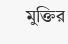মুক্তির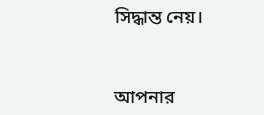সিদ্ধান্ত নেয়।



আপনার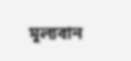মূল্যবান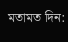মতামত দিন: